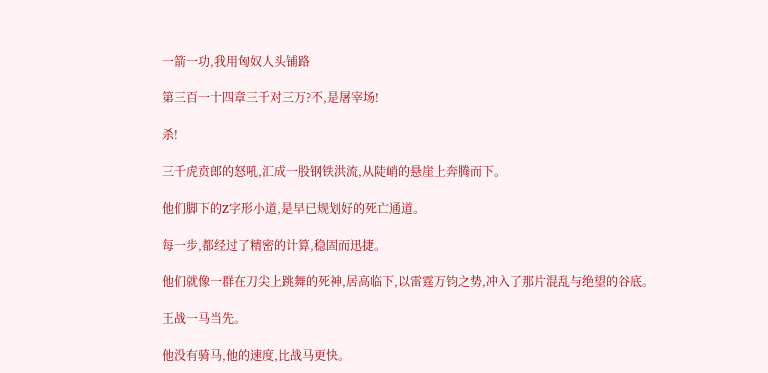一箭一功,我用匈奴人头铺路

第三百一十四章三千对三万?不,是屠宰场!

杀!

三千虎贲郎的怒吼,汇成一股钢铁洪流,从陡峭的悬崖上奔腾而下。

他们脚下的Z字形小道,是早已规划好的死亡通道。

每一步,都经过了精密的计算,稳固而迅捷。

他们就像一群在刀尖上跳舞的死神,居高临下,以雷霆万钧之势,冲入了那片混乱与绝望的谷底。

王战一马当先。

他没有骑马,他的速度,比战马更快。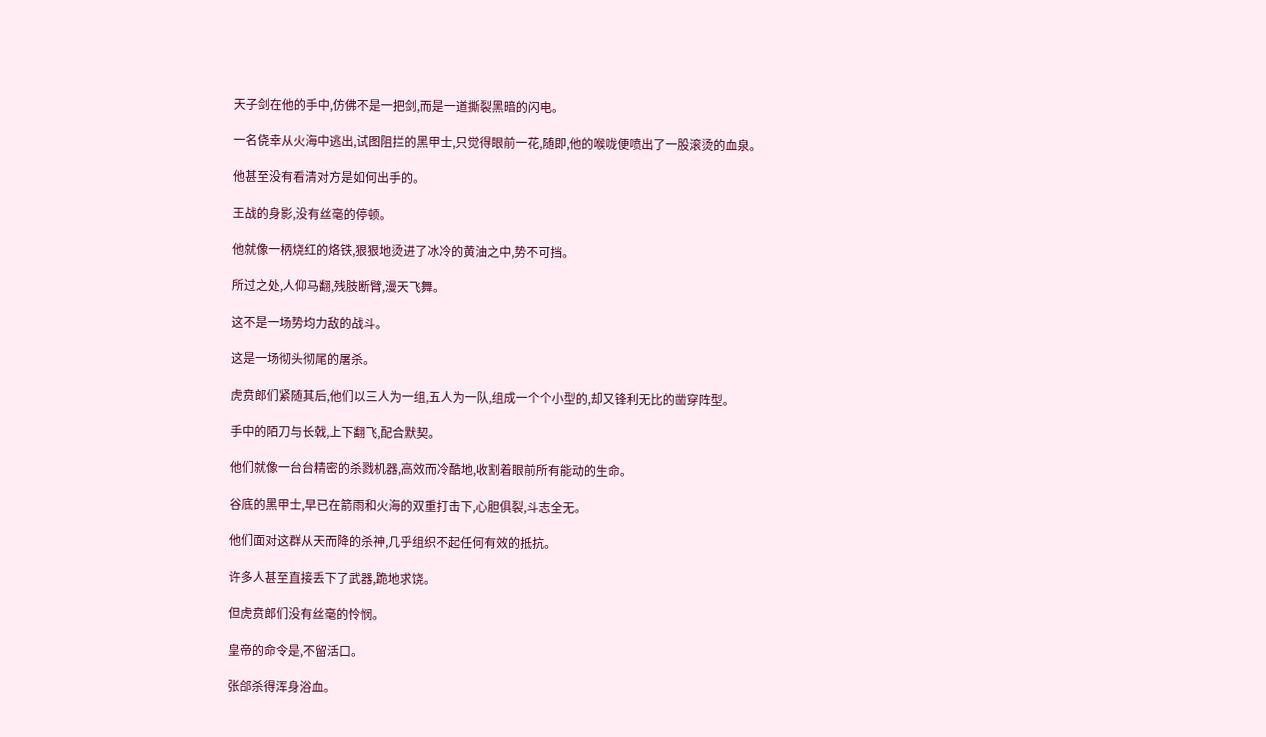天子剑在他的手中,仿佛不是一把剑,而是一道撕裂黑暗的闪电。

一名侥幸从火海中逃出,试图阻拦的黑甲士,只觉得眼前一花,随即,他的喉咙便喷出了一股滚烫的血泉。

他甚至没有看清对方是如何出手的。

王战的身影,没有丝毫的停顿。

他就像一柄烧红的烙铁,狠狠地烫进了冰冷的黄油之中,势不可挡。

所过之处,人仰马翻,残肢断臂,漫天飞舞。

这不是一场势均力敌的战斗。

这是一场彻头彻尾的屠杀。

虎贲郎们紧随其后,他们以三人为一组,五人为一队,组成一个个小型的,却又锋利无比的凿穿阵型。

手中的陌刀与长戟,上下翻飞,配合默契。

他们就像一台台精密的杀戮机器,高效而冷酷地,收割着眼前所有能动的生命。

谷底的黑甲士,早已在箭雨和火海的双重打击下,心胆俱裂,斗志全无。

他们面对这群从天而降的杀神,几乎组织不起任何有效的抵抗。

许多人甚至直接丢下了武器,跪地求饶。

但虎贲郎们没有丝毫的怜悯。

皇帝的命令是,不留活口。

张郃杀得浑身浴血。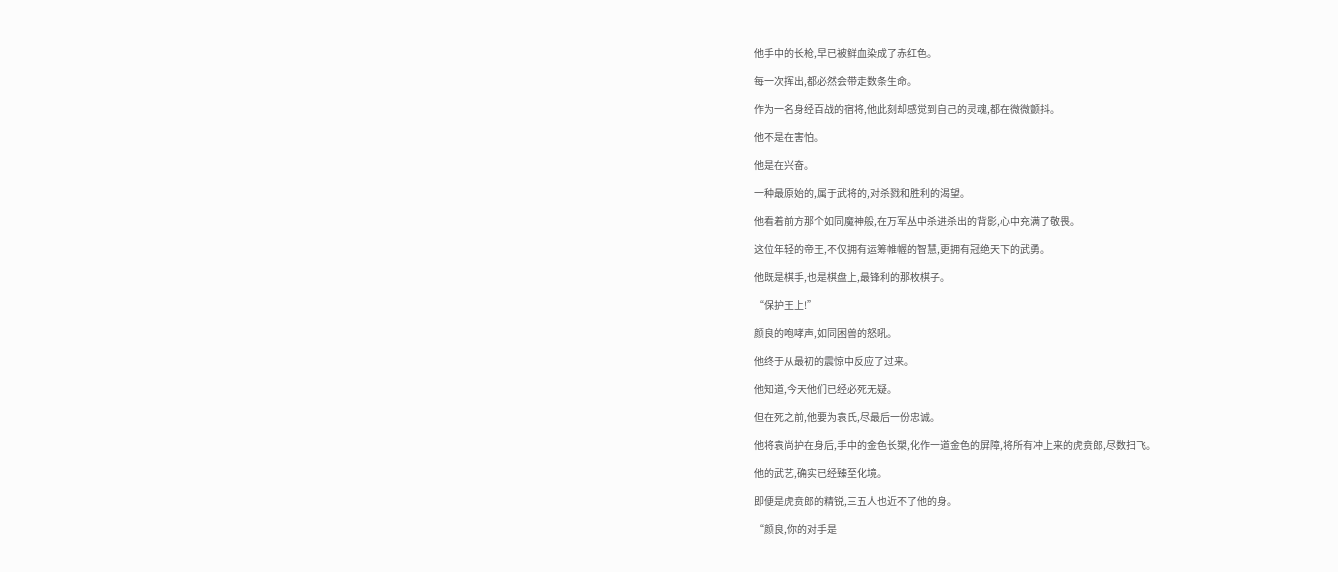他手中的长枪,早已被鲜血染成了赤红色。

每一次挥出,都必然会带走数条生命。

作为一名身经百战的宿将,他此刻却感觉到自己的灵魂,都在微微颤抖。

他不是在害怕。

他是在兴奋。

一种最原始的,属于武将的,对杀戮和胜利的渴望。

他看着前方那个如同魔神般,在万军丛中杀进杀出的背影,心中充满了敬畏。

这位年轻的帝王,不仅拥有运筹帷幄的智慧,更拥有冠绝天下的武勇。

他既是棋手,也是棋盘上,最锋利的那枚棋子。

“保护王上!”

颜良的咆哮声,如同困兽的怒吼。

他终于从最初的震惊中反应了过来。

他知道,今天他们已经必死无疑。

但在死之前,他要为袁氏,尽最后一份忠诚。

他将袁尚护在身后,手中的金色长槊,化作一道金色的屏障,将所有冲上来的虎贲郎,尽数扫飞。

他的武艺,确实已经臻至化境。

即便是虎贲郎的精锐,三五人也近不了他的身。

“颜良,你的对手是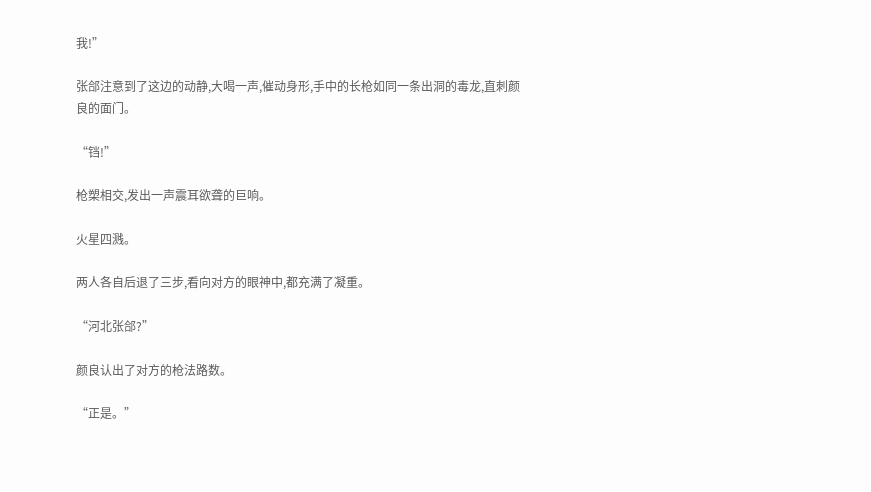我!”

张郃注意到了这边的动静,大喝一声,催动身形,手中的长枪如同一条出洞的毒龙,直刺颜良的面门。

“铛!”

枪槊相交,发出一声震耳欲聋的巨响。

火星四溅。

两人各自后退了三步,看向对方的眼神中,都充满了凝重。

“河北张郃?”

颜良认出了对方的枪法路数。

“正是。”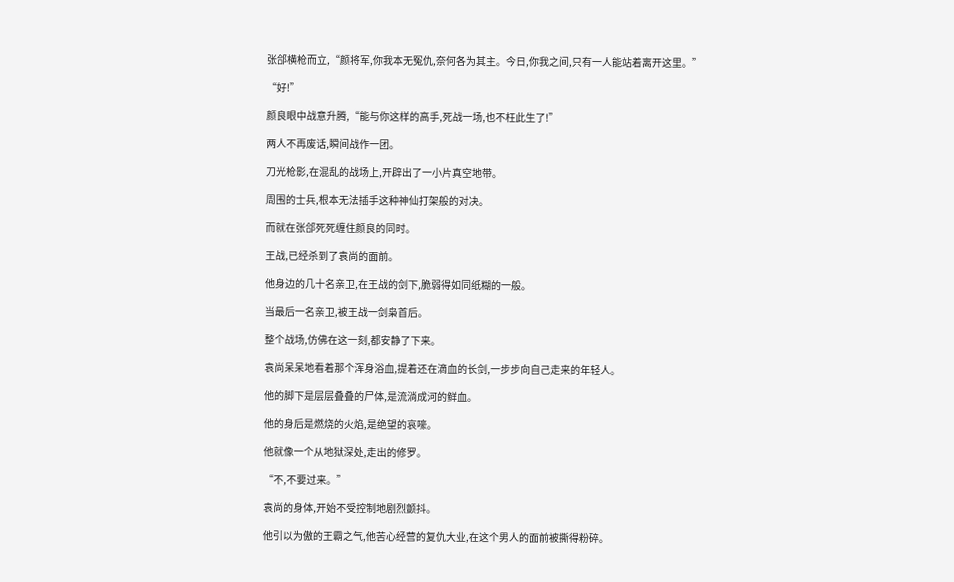张郃横枪而立,“颜将军,你我本无冤仇,奈何各为其主。今日,你我之间,只有一人能站着离开这里。”

“好!”

颜良眼中战意升腾,“能与你这样的高手,死战一场,也不枉此生了!”

两人不再废话,瞬间战作一团。

刀光枪影,在混乱的战场上,开辟出了一小片真空地带。

周围的士兵,根本无法插手这种神仙打架般的对决。

而就在张郃死死缠住颜良的同时。

王战,已经杀到了袁尚的面前。

他身边的几十名亲卫,在王战的剑下,脆弱得如同纸糊的一般。

当最后一名亲卫,被王战一剑枭首后。

整个战场,仿佛在这一刻,都安静了下来。

袁尚呆呆地看着那个浑身浴血,提着还在滴血的长剑,一步步向自己走来的年轻人。

他的脚下是层层叠叠的尸体,是流淌成河的鲜血。

他的身后是燃烧的火焰,是绝望的哀嚎。

他就像一个从地狱深处,走出的修罗。

“不,不要过来。”

袁尚的身体,开始不受控制地剧烈颤抖。

他引以为傲的王霸之气,他苦心经营的复仇大业,在这个男人的面前被撕得粉碎。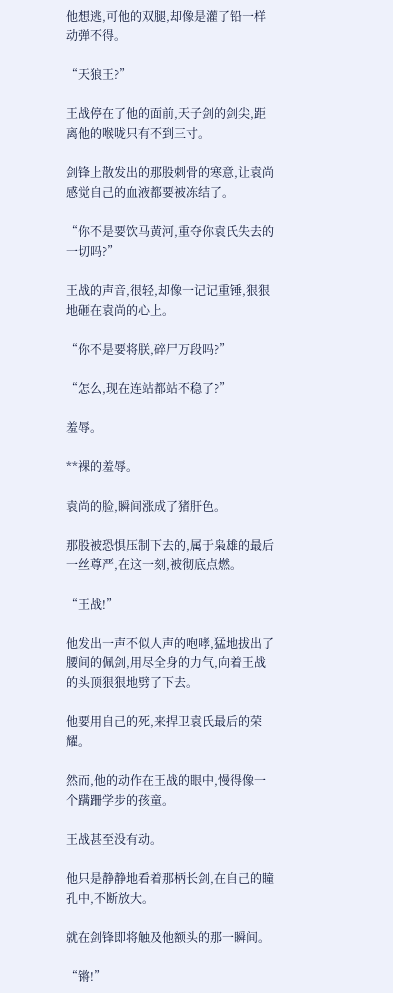他想逃,可他的双腿,却像是灌了铅一样动弹不得。

“天狼王?”

王战停在了他的面前,天子剑的剑尖,距离他的喉咙只有不到三寸。

剑锋上散发出的那股刺骨的寒意,让袁尚感觉自己的血液都要被冻结了。

“你不是要饮马黄河,重夺你袁氏失去的一切吗?”

王战的声音,很轻,却像一记记重锤,狠狠地砸在袁尚的心上。

“你不是要将朕,碎尸万段吗?”

“怎么,现在连站都站不稳了?”

羞辱。

**裸的羞辱。

袁尚的脸,瞬间涨成了猪肝色。

那股被恐惧压制下去的,属于枭雄的最后一丝尊严,在这一刻,被彻底点燃。

“王战!”

他发出一声不似人声的咆哮,猛地拔出了腰间的佩剑,用尽全身的力气,向着王战的头顶狠狠地劈了下去。

他要用自己的死,来捍卫袁氏最后的荣耀。

然而,他的动作在王战的眼中,慢得像一个蹒跚学步的孩童。

王战甚至没有动。

他只是静静地看着那柄长剑,在自己的瞳孔中,不断放大。

就在剑锋即将触及他额头的那一瞬间。

“锵!”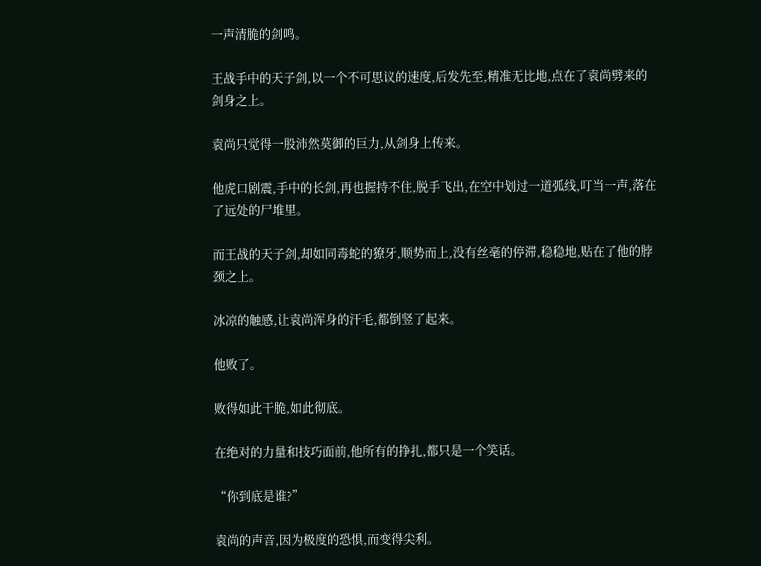一声清脆的剑鸣。

王战手中的天子剑,以一个不可思议的速度,后发先至,精准无比地,点在了袁尚劈来的剑身之上。

袁尚只觉得一股沛然莫御的巨力,从剑身上传来。

他虎口剧震,手中的长剑,再也握持不住,脱手飞出,在空中划过一道弧线,叮当一声,落在了远处的尸堆里。

而王战的天子剑,却如同毒蛇的獠牙,顺势而上,没有丝毫的停滞,稳稳地,贴在了他的脖颈之上。

冰凉的触感,让袁尚浑身的汗毛,都倒竖了起来。

他败了。

败得如此干脆,如此彻底。

在绝对的力量和技巧面前,他所有的挣扎,都只是一个笑话。

“你到底是谁?”

袁尚的声音,因为极度的恐惧,而变得尖利。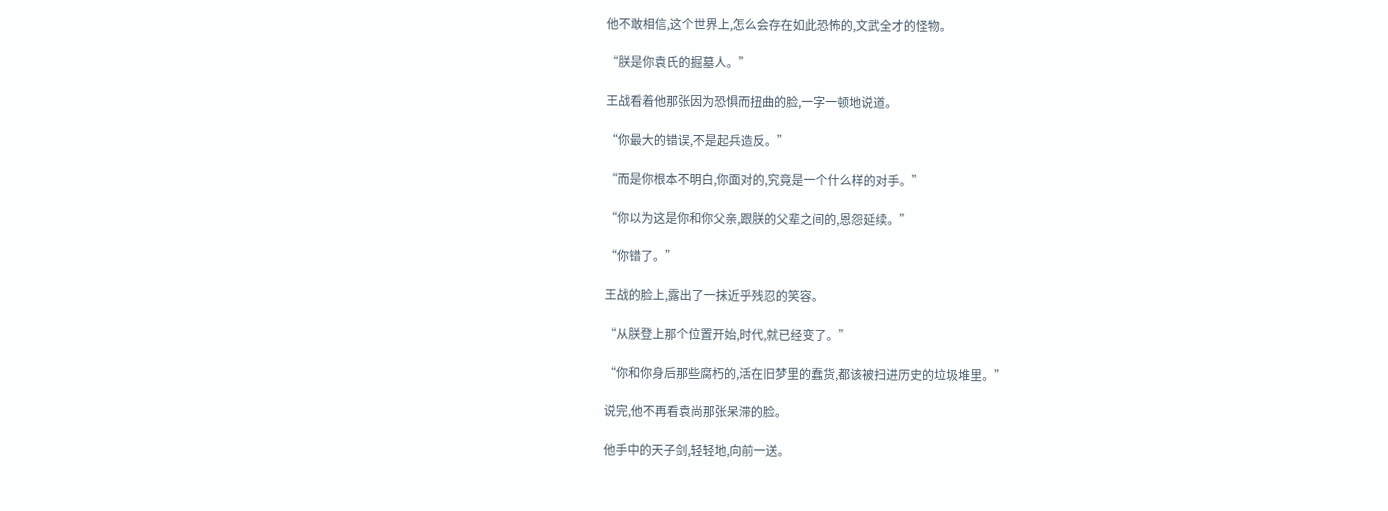他不敢相信,这个世界上,怎么会存在如此恐怖的,文武全才的怪物。

“朕是你袁氏的掘墓人。”

王战看着他那张因为恐惧而扭曲的脸,一字一顿地说道。

“你最大的错误,不是起兵造反。”

“而是你根本不明白,你面对的,究竟是一个什么样的对手。”

“你以为这是你和你父亲,跟朕的父辈之间的,恩怨延续。”

“你错了。”

王战的脸上,露出了一抹近乎残忍的笑容。

“从朕登上那个位置开始,时代,就已经变了。”

“你和你身后那些腐朽的,活在旧梦里的蠢货,都该被扫进历史的垃圾堆里。”

说完,他不再看袁尚那张呆滞的脸。

他手中的天子剑,轻轻地,向前一送。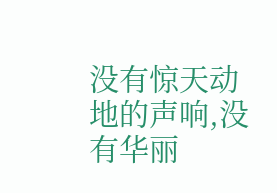没有惊天动地的声响,没有华丽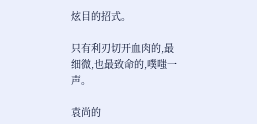炫目的招式。

只有利刃切开血肉的,最细微,也最致命的,噗嗤一声。

袁尚的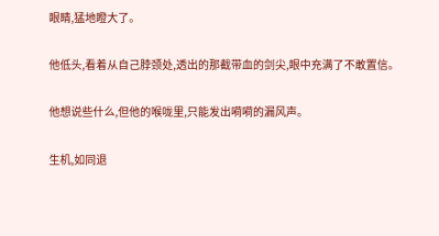眼睛,猛地瞪大了。

他低头,看着从自己脖颈处,透出的那截带血的剑尖,眼中充满了不敢置信。

他想说些什么,但他的喉咙里,只能发出嗬嗬的漏风声。

生机,如同退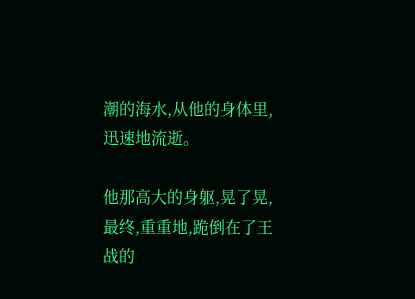潮的海水,从他的身体里,迅速地流逝。

他那高大的身躯,晃了晃,最终,重重地,跪倒在了王战的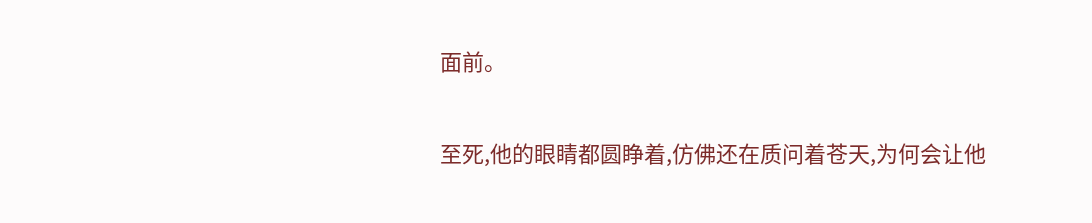面前。

至死,他的眼睛都圆睁着,仿佛还在质问着苍天,为何会让他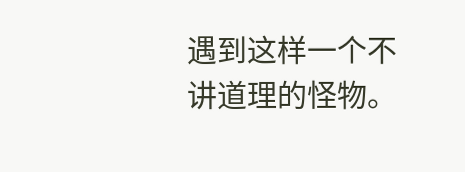遇到这样一个不讲道理的怪物。